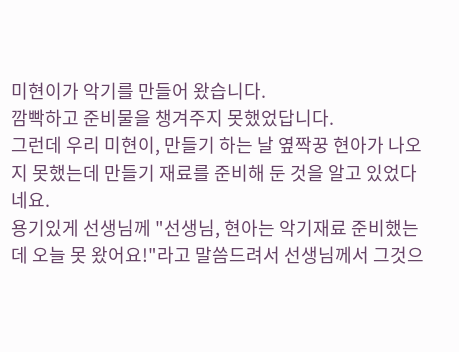미현이가 악기를 만들어 왔습니다.
깜빡하고 준비물을 챙겨주지 못했었답니다.
그런데 우리 미현이, 만들기 하는 날 옆짝꿍 현아가 나오지 못했는데 만들기 재료를 준비해 둔 것을 알고 있었다네요.
용기있게 선생님께 "선생님, 현아는 악기재료 준비했는데 오늘 못 왔어요!"라고 말씀드려서 선생님께서 그것으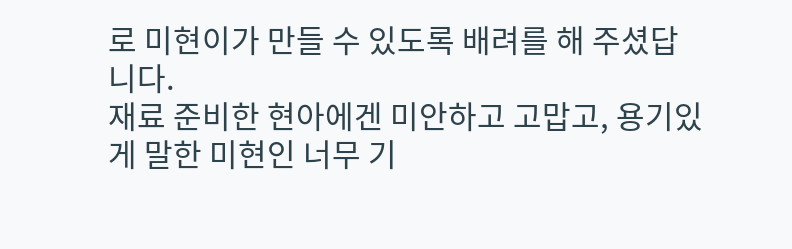로 미현이가 만들 수 있도록 배려를 해 주셨답니다.
재료 준비한 현아에겐 미안하고 고맙고, 용기있게 말한 미현인 너무 기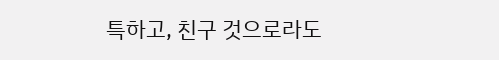특하고, 친구 것으로라도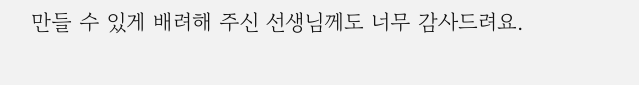만들 수 있게 배려해 주신 선생님께도 너무 감사드려요.